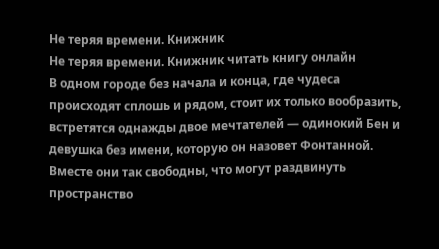Не теряя времени. Книжник
Не теряя времени. Книжник читать книгу онлайн
В одном городе без начала и конца, где чудеса происходят сплошь и рядом, стоит их только вообразить, встретятся однажды двое мечтателей — одинокий Бен и девушка без имени, которую он назовет Фонтанной. Вместе они так свободны, что могут раздвинуть пространство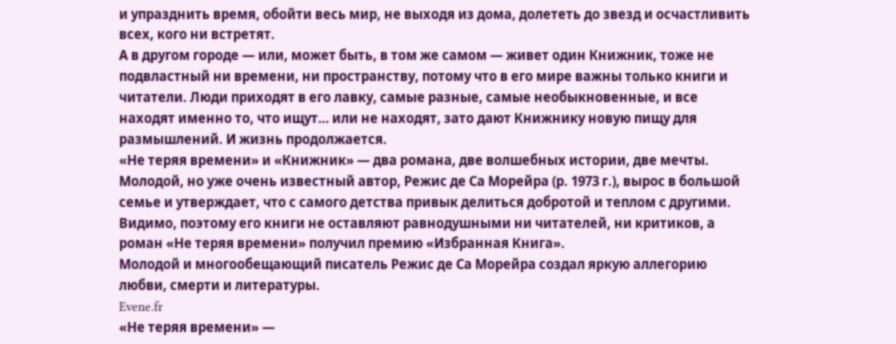и упразднить время, обойти весь мир, не выходя из дома, долететь до звезд и осчастливить всех, кого ни встретят.
А в другом городе — или, может быть, в том же самом — живет один Книжник, тоже не подвластный ни времени, ни пространству, потому что в его мире важны только книги и читатели. Люди приходят в его лавку, самые разные, самые необыкновенные, и все находят именно то, что ищут… или не находят, зато дают Книжнику новую пищу для размышлений. И жизнь продолжается.
«Не теряя времени» и «Книжник» — два романа, две волшебных истории, две мечты. Молодой, но уже очень известный автор, Режис де Са Морейра (р. 1973 г.), вырос в большой семье и утверждает, что с самого детства привык делиться добротой и теплом с другими. Видимо, поэтому его книги не оставляют равнодушными ни читателей, ни критиков, а роман «Не теряя времени» получил премию «Избранная Книга».
Молодой и многообещающий писатель Режис де Са Морейра создал яркую аллегорию любви, смерти и литературы.
Evene.fr
«Не теряя времени» —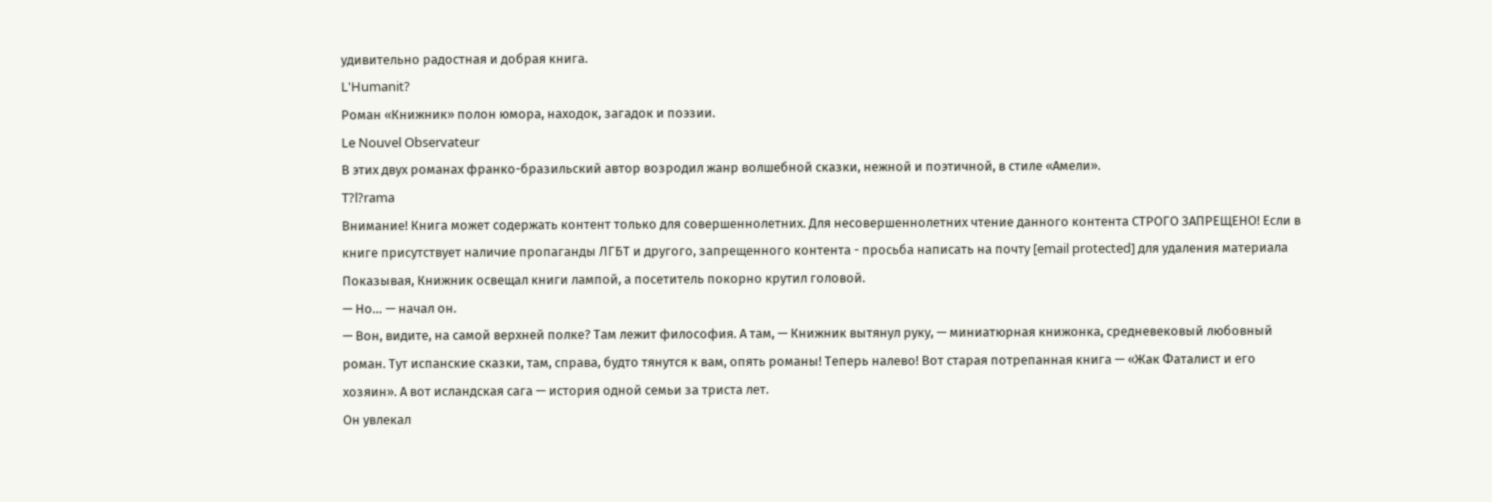удивительно радостная и добрая книга.
L'Humanit?
Роман «Книжник» полон юмора, находок, загадок и поэзии.
Le Nouvel Observateur
В этих двух романах франко-бразильский автор возродил жанр волшебной сказки, нежной и поэтичной, в стиле «Амели».
T?l?rama
Внимание! Книга может содержать контент только для совершеннолетних. Для несовершеннолетних чтение данного контента СТРОГО ЗАПРЕЩЕНО! Если в книге присутствует наличие пропаганды ЛГБТ и другого, запрещенного контента - просьба написать на почту [email protected] для удаления материала
Показывая, Книжник освещал книги лампой, а посетитель покорно крутил головой.
— Но… — начал он.
— Вон, видите, на самой верхней полке? Там лежит философия. А там, — Книжник вытянул руку, — миниатюрная книжонка, средневековый любовный роман. Тут испанские сказки, там, справа, будто тянутся к вам, опять романы! Теперь налево! Вот старая потрепанная книга — «Жак Фаталист и его хозяин». А вот исландская сага — история одной семьи за триста лет.
Он увлекал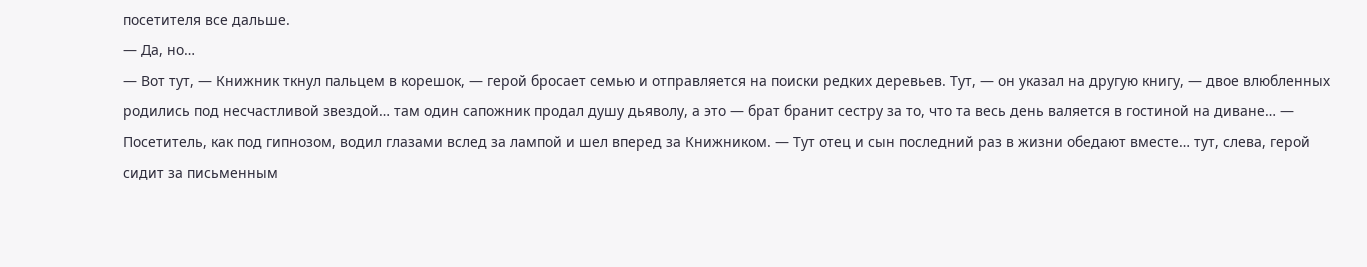посетителя все дальше.
— Да, но…
— Вот тут, — Книжник ткнул пальцем в корешок, — герой бросает семью и отправляется на поиски редких деревьев. Тут, — он указал на другую книгу, — двое влюбленных родились под несчастливой звездой… там один сапожник продал душу дьяволу, а это — брат бранит сестру за то, что та весь день валяется в гостиной на диване… — Посетитель, как под гипнозом, водил глазами вслед за лампой и шел вперед за Книжником. — Тут отец и сын последний раз в жизни обедают вместе… тут, слева, герой сидит за письменным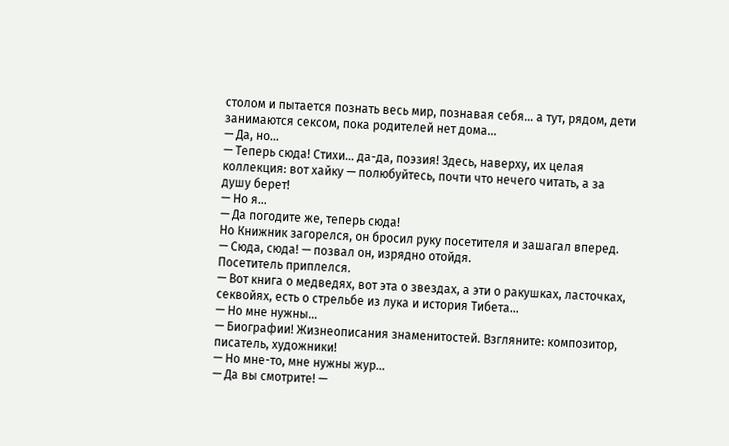столом и пытается познать весь мир, познавая себя… а тут, рядом, дети занимаются сексом, пока родителей нет дома…
— Да, но…
— Теперь сюда! Стихи… да-да, поэзия! Здесь, наверху, их целая коллекция: вот хайку — полюбуйтесь, почти что нечего читать, а за душу берет!
— Но я…
— Да погодите же, теперь сюда!
Но Книжник загорелся, он бросил руку посетителя и зашагал вперед.
— Сюда, сюда! — позвал он, изрядно отойдя.
Посетитель приплелся.
— Вот книга о медведях, вот эта о звездах, а эти о ракушках, ласточках, секвойях, есть о стрельбе из лука и история Тибета…
— Но мне нужны…
— Биографии! Жизнеописания знаменитостей. Взгляните: композитор, писатель, художники!
— Но мне-то, мне нужны жур…
— Да вы смотрите! —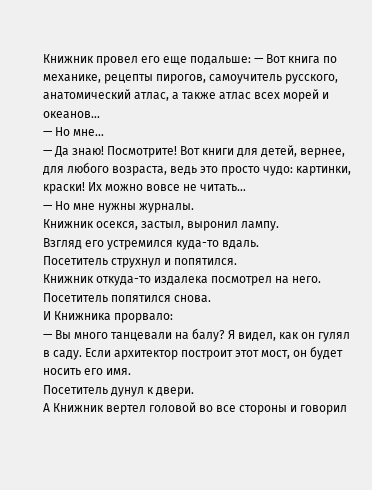Книжник провел его еще подальше: — Вот книга по механике, рецепты пирогов, самоучитель русского, анатомический атлас, а также атлас всех морей и океанов…
— Но мне…
— Да знаю! Посмотрите! Вот книги для детей, вернее, для любого возраста, ведь это просто чудо: картинки, краски! Их можно вовсе не читать…
— Но мне нужны журналы.
Книжник осекся, застыл, выронил лампу.
Взгляд его устремился куда-то вдаль.
Посетитель струхнул и попятился.
Книжник откуда-то издалека посмотрел на него.
Посетитель попятился снова.
И Книжника прорвало:
— Вы много танцевали на балу? Я видел, как он гулял в саду. Если архитектор построит этот мост, он будет носить его имя.
Посетитель дунул к двери.
А Книжник вертел головой во все стороны и говорил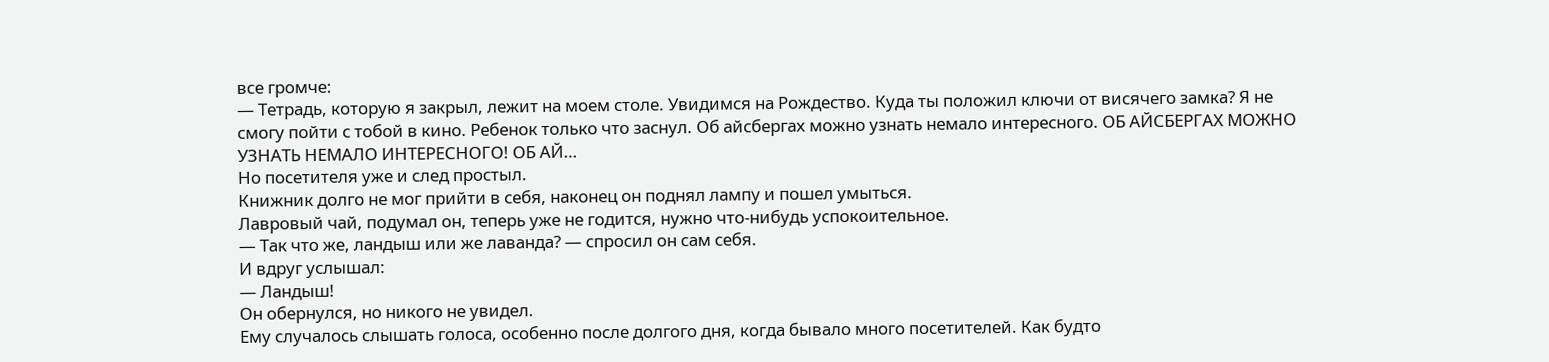все громче:
— Тетрадь, которую я закрыл, лежит на моем столе. Увидимся на Рождество. Куда ты положил ключи от висячего замка? Я не смогу пойти с тобой в кино. Ребенок только что заснул. Об айсбергах можно узнать немало интересного. ОБ АЙСБЕРГАХ МОЖНО УЗНАТЬ НЕМАЛО ИНТЕРЕСНОГО! ОБ АЙ…
Но посетителя уже и след простыл.
Книжник долго не мог прийти в себя, наконец он поднял лампу и пошел умыться.
Лавровый чай, подумал он, теперь уже не годится, нужно что-нибудь успокоительное.
— Так что же, ландыш или же лаванда? — спросил он сам себя.
И вдруг услышал:
— Ландыш!
Он обернулся, но никого не увидел.
Ему случалось слышать голоса, особенно после долгого дня, когда бывало много посетителей. Как будто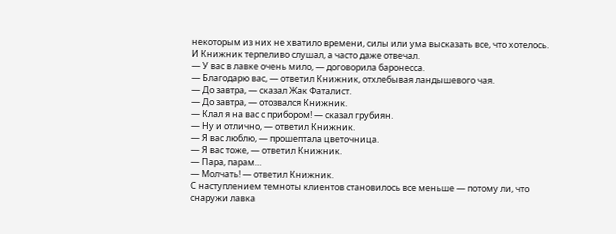некоторым из них не хватило времени, силы или ума высказать все, что хотелось.
И Книжник терпеливо слушал, а часто даже отвечал.
— У вас в лавке очень мило, — договорила баронесса.
— Благодарю вас, — ответил Книжник, отхлебывая ландышевого чая.
— До завтра, — сказал Жак Фаталист.
— До завтра, — отозвался Книжник.
— Клал я на вас с прибором! — сказал грубиян.
— Ну и отлично, — ответил Книжник.
— Я вас люблю, — прошептала цветочница.
— Я вас тоже, — ответил Книжник.
— Пара, парам…
— Молчать! — ответил Книжник.
С наступлением темноты клиентов становилось все меньше — потому ли, что снаружи лавка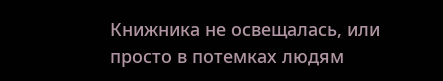Книжника не освещалась, или просто в потемках людям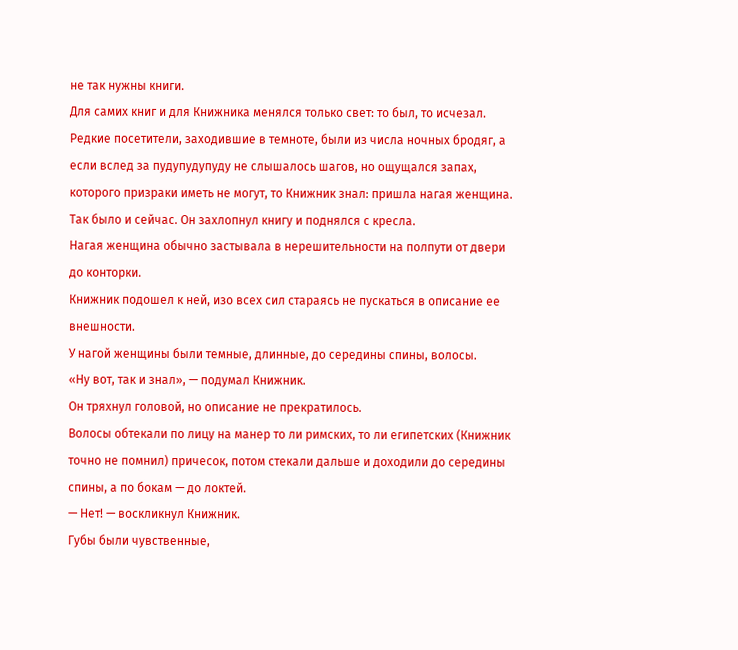не так нужны книги.
Для самих книг и для Книжника менялся только свет: то был, то исчезал.
Редкие посетители, заходившие в темноте, были из числа ночных бродяг, а если вслед за пудупудупуду не слышалось шагов, но ощущался запах, которого призраки иметь не могут, то Книжник знал: пришла нагая женщина.
Так было и сейчас. Он захлопнул книгу и поднялся с кресла.
Нагая женщина обычно застывала в нерешительности на полпути от двери до конторки.
Книжник подошел к ней, изо всех сил стараясь не пускаться в описание ее внешности.
У нагой женщины были темные, длинные, до середины спины, волосы.
«Ну вот, так и знал», — подумал Книжник.
Он тряхнул головой, но описание не прекратилось.
Волосы обтекали по лицу на манер то ли римских, то ли египетских (Книжник точно не помнил) причесок, потом стекали дальше и доходили до середины спины, а по бокам — до локтей.
— Нет! — воскликнул Книжник.
Губы были чувственные,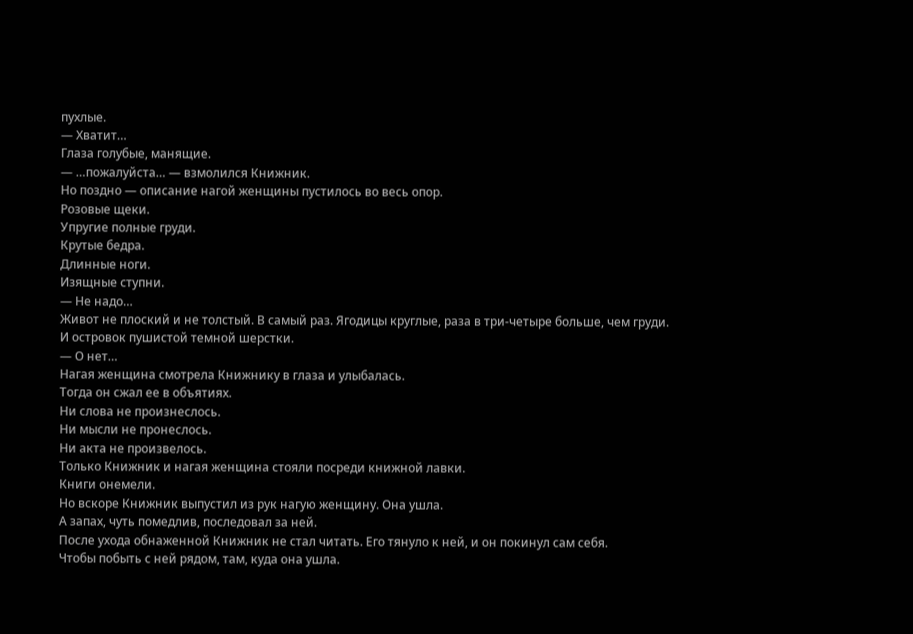пухлые.
— Хватит…
Глаза голубые, манящие.
— …пожалуйста… — взмолился Книжник.
Но поздно — описание нагой женщины пустилось во весь опор.
Розовые щеки.
Упругие полные груди.
Крутые бедра.
Длинные ноги.
Изящные ступни.
— Не надо…
Живот не плоский и не толстый. В самый раз. Ягодицы круглые, раза в три-четыре больше, чем груди.
И островок пушистой темной шерстки.
— О нет…
Нагая женщина смотрела Книжнику в глаза и улыбалась.
Тогда он сжал ее в объятиях.
Ни слова не произнеслось.
Ни мысли не пронеслось.
Ни акта не произвелось.
Только Книжник и нагая женщина стояли посреди книжной лавки.
Книги онемели.
Но вскоре Книжник выпустил из рук нагую женщину. Она ушла.
А запах, чуть помедлив, последовал за ней.
После ухода обнаженной Книжник не стал читать. Его тянуло к ней, и он покинул сам себя.
Чтобы побыть с ней рядом, там, куда она ушла.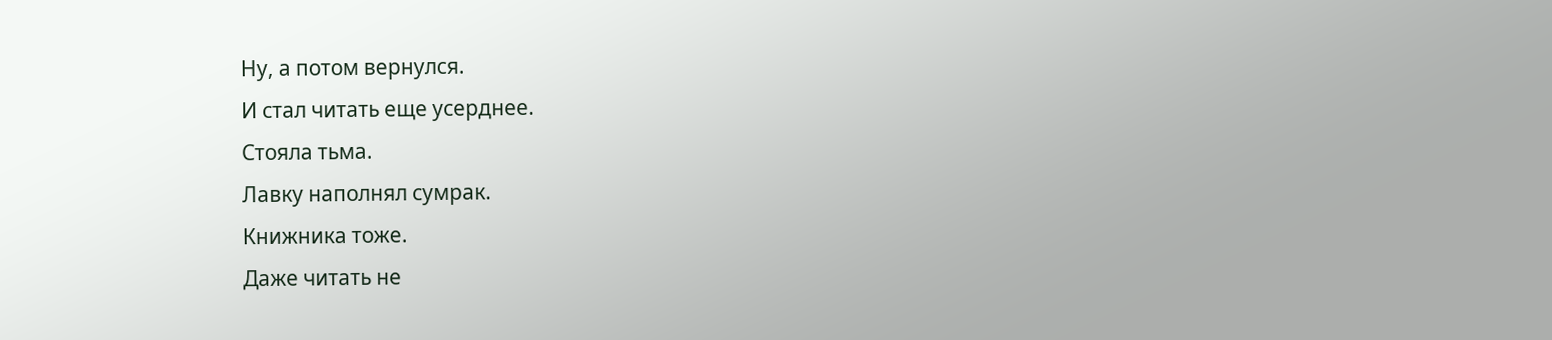Ну, а потом вернулся.
И стал читать еще усерднее.
Стояла тьма.
Лавку наполнял сумрак.
Книжника тоже.
Даже читать не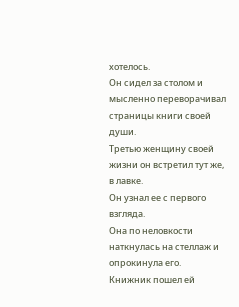хотелось.
Он сидел за столом и мысленно переворачивал страницы книги своей души.
Третью женщину своей жизни он встретил тут же, в лавке.
Он узнал ее с первого взгляда.
Она по неловкости наткнулась на стеллаж и опрокинула его.
Книжник пошел ей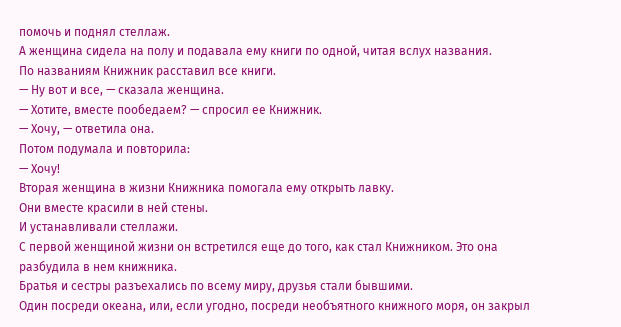помочь и поднял стеллаж.
А женщина сидела на полу и подавала ему книги по одной, читая вслух названия.
По названиям Книжник расставил все книги.
— Ну вот и все, — сказала женщина.
— Хотите, вместе пообедаем? — спросил ее Книжник.
— Хочу, — ответила она.
Потом подумала и повторила:
— Хочу!
Вторая женщина в жизни Книжника помогала ему открыть лавку.
Они вместе красили в ней стены.
И устанавливали стеллажи.
С первой женщиной жизни он встретился еще до того, как стал Книжником. Это она разбудила в нем книжника.
Братья и сестры разъехались по всему миру, друзья стали бывшими.
Один посреди океана, или, если угодно, посреди необъятного книжного моря, он закрыл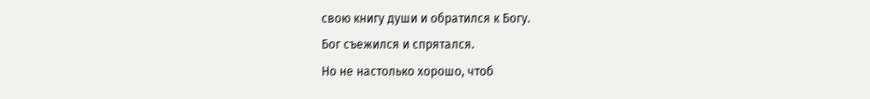свою книгу души и обратился к Богу.
Бог съежился и спрятался.
Но не настолько хорошо, чтоб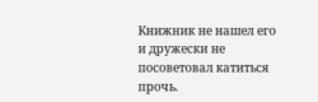Книжник не нашел его и дружески не посоветовал катиться прочь.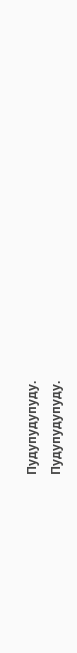Пудупудупуду.
Пудупудупуду.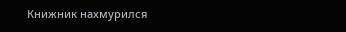Книжник нахмурился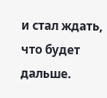и стал ждать, что будет дальше.